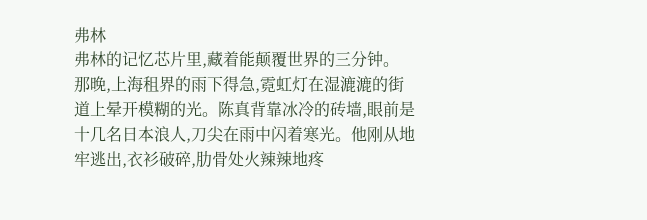弗林
弗林的记忆芯片里,藏着能颠覆世界的三分钟。
那晚,上海租界的雨下得急,霓虹灯在湿漉漉的街道上晕开模糊的光。陈真背靠冰冷的砖墙,眼前是十几名日本浪人,刀尖在雨中闪着寒光。他刚从地牢逃出,衣衫破碎,肋骨处火辣辣地疼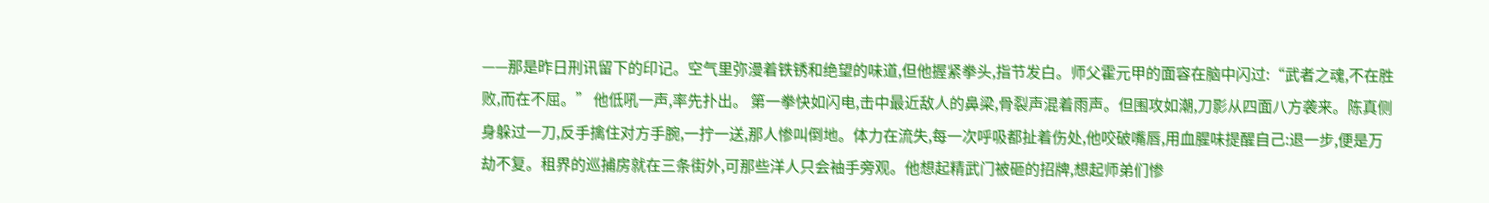——那是昨日刑讯留下的印记。空气里弥漫着铁锈和绝望的味道,但他握紧拳头,指节发白。师父霍元甲的面容在脑中闪过:“武者之魂,不在胜败,而在不屈。” 他低吼一声,率先扑出。 第一拳快如闪电,击中最近敌人的鼻梁,骨裂声混着雨声。但围攻如潮,刀影从四面八方袭来。陈真侧身躲过一刀,反手擒住对方手腕,一拧一送,那人惨叫倒地。体力在流失,每一次呼吸都扯着伤处,他咬破嘴唇,用血腥味提醒自己:退一步,便是万劫不复。租界的巡捕房就在三条街外,可那些洋人只会袖手旁观。他想起精武门被砸的招牌,想起师弟们惨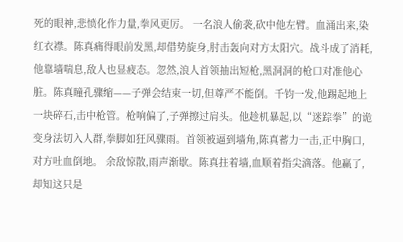死的眼神,悲愤化作力量,拳风更厉。 一名浪人偷袭,砍中他左臂。血涌出来,染红衣襟。陈真痛得眼前发黑,却借势旋身,肘击轰向对方太阳穴。战斗成了消耗,他靠墙喘息,敌人也显疲态。忽然,浪人首领抽出短枪,黑洞洞的枪口对准他心脏。陈真瞳孔骤缩——子弹会结束一切,但尊严不能倒。千钧一发,他踢起地上一块碎石,击中枪管。枪响偏了,子弹擦过肩头。他趁机暴起,以“迷踪拳”的诡变身法切入人群,拳脚如狂风骤雨。首领被逼到墙角,陈真蓄力一击,正中胸口,对方吐血倒地。 余敌惊散,雨声渐歇。陈真拄着墙,血顺着指尖滴落。他赢了,却知这只是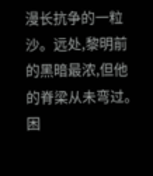漫长抗争的一粒沙。远处,黎明前的黑暗最浓,但他的脊梁从未弯过。困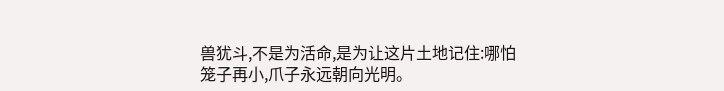兽犹斗,不是为活命,是为让这片土地记住:哪怕笼子再小,爪子永远朝向光明。